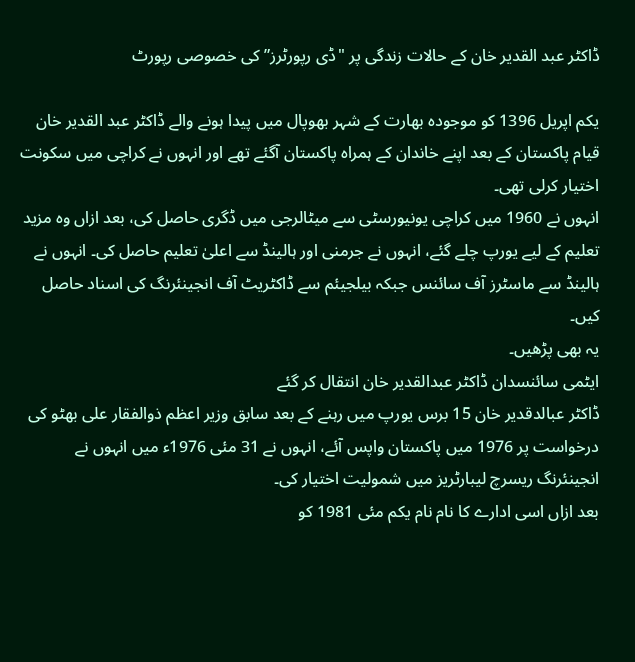ڈاکٹر عبد القدیر خان کے حالات زندگی پر "ڈی رپورٹرز” کی خصوصی رپورٹ

یکم اپریل 1396 کو موجودہ بھارت کے شہر بھوپال میں پیدا ہونے والے ڈاکٹر عبد القدیر خان قیام پاکستان کے بعد اپنے خاندان کے ہمراہ پاکستان آگئے تھے اور انہوں نے کراچی میں سکونت اختیار کرلی تھی۔
انہوں نے 1960 میں کراچی یونیورسٹی سے میٹالرجی میں ڈگری حاصل کی، بعد ازاں وہ مزید تعلیم کے لیے یورپ چلے گئے، انہوں نے جرمنی اور ہالینڈ سے اعلیٰ تعلیم حاصل کی۔ انہوں نے ہالینڈ سے ماسٹرز آف سائنس جبکہ بیلجیئم سے ڈاکٹریٹ آف انجینئرنگ کی اسناد حاصل کیں۔
یہ بھی پڑھیں۔
ایٹمی سائنسدان ڈاکٹر عبدالقدیر خان انتقال کر گئے
ڈاکٹر عبالدقدیر خان 15 برس یورپ میں رہنے کے بعد سابق وزیر اعظم ذوالفقار علی بھٹو کی درخواست پر 1976 میں پاکستان واپس آئے، انہوں نے 31 مئی 1976ء میں انہوں نے انجینئرنگ ریسرچ لیبارٹریز میں شمولیت اختیار کی۔
بعد ازاں اسی ادارے کا نام نام یکم مئی 1981 کو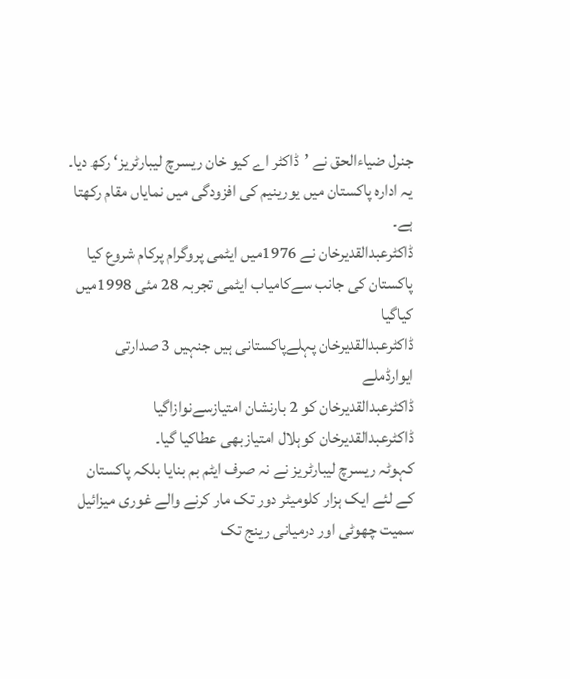جنرل ضیاءالحق نے ’ڈاکٹر اے کیو خان ریسرچ لیبارٹریز‘ رکھ دیا۔ یہ ادارہ پاکستان میں یورینیم کی افزودگی میں نمایاں مقام رکھتا ہے۔
ڈاکٹرعبدالقدیرخان نے 1976میں ایٹمی پروگرام پرکام شروع کیا
پاکستان کی جانب سےکامیاب ایٹمی تجربہ 28 مئی 1998میں کیاگیا
ڈاکٹرعبدالقدیرخان پہلےپاکستانی ہیں جنہیں 3 صدارتی ایوارڈملے
ڈاکٹرعبدالقدیرخان کو 2 بارنشان امتیازسےنوازاگیا
ڈاکٹرعبدالقدیرخان کوہلال امتیازبھی عطاکیا گیا۔
کہوٹہ ریسرچ لیبارٹریز نے نہ صرف ایٹم بم بنایا بلکہ پاکستان کے لئے ایک ہزار کلومیٹر دور تک مار کرنے والے غوری میزائیل سمیت چھوٹی اور درمیانی رینج تک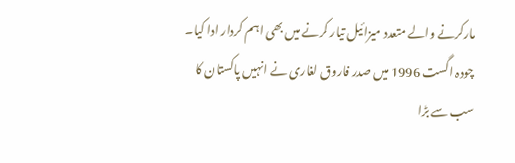مارکرنے والے متعدد میزائیل تیار کرنے میں بھی اہم کردار ادا کیا۔
چودہ اگست 1996 میں صدر فاروق لغاری نے انہیں پاکستان کا سب سے بڑا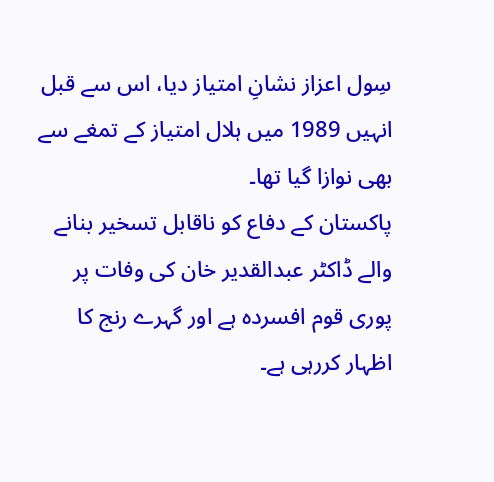سِول اعزاز نشانِ امتیاز دیا، اس سے قبل انہیں 1989 میں ہلال امتیاز کے تمغے سے بھی نوازا گیا تھا۔
پاکستان کے دفاع کو ناقابل تسخیر بنانے والے ڈاکٹر عبدالقدیر خان کی وفات پر پوری قوم افسردہ ہے اور گہرے رنج کا اظہار کررہی ہے۔